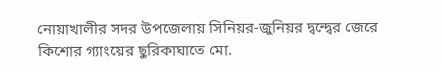নোয়াখালীর সদর উপজেলায় সিনিয়র-জুনিয়র দ্বন্দ্বের জেরে কিশোর গ্যাংয়ের ছুরিকাঘাতে মো.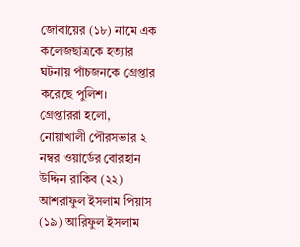জোবায়ের (১৮) নামে এক কলেজছাত্রকে হত্যার ঘটনায় পাঁচজনকে গ্রেপ্তার করেছে পুলিশ।
গ্রেপ্তাররা হলো, নোয়াখালী পৌরসভার ২ নম্বর ওয়ার্ডের বোরহান উদ্দিন রাকিব (২২) আশরাফুল ইসলাম পিয়াস (১৯) আরিফুল ইসলাম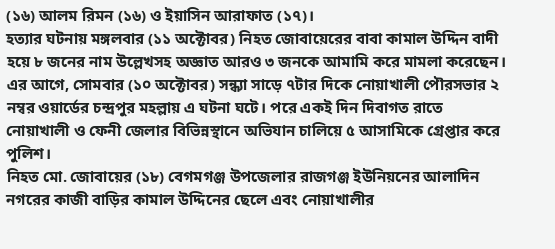(১৬) আলম রিমন (১৬) ও ইয়াসিন আরাফাত (১৭)।
হত্যার ঘটনায় মঙ্গলবার (১১ অক্টোবর) নিহত জোবায়েরের বাবা কামাল উদ্দিন বাদী হয়ে ৮ জনের নাম উল্লেখসহ অজ্ঞাত আরও ৩ জনকে আমামি করে মামলা করেছেন।
এর আগে, সোমবার (১০ অক্টোবর) সন্ধ্যা সাড়ে ৭টার দিকে নোয়াখালী পৌরসভার ২ নম্বর ওয়ার্ডের চন্দ্রপুর মহল্লায় এ ঘটনা ঘটে। পরে একই দিন দিবাগত রাতে নোয়াখালী ও ফেনী জেলার বিভিন্নস্থানে অভিযান চালিয়ে ৫ আসামিকে গ্রেপ্তার করে পুলিশ।
নিহত মো. জোবায়ের (১৮) বেগমগঞ্জ উপজেলার রাজগঞ্জ ইউনিয়নের আলাদিন নগরের কাজী বাড়ির কামাল উদ্দিনের ছেলে এবং নোয়াখালীর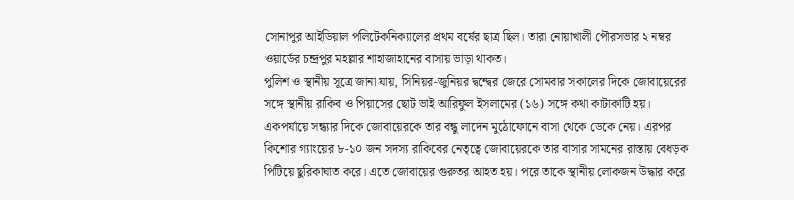সোনাপুর আইডিয়াল পলিটেকনিক্যালের প্রথম বর্ষের ছাত্র ছিল। তারা নোয়াখালী পৌরসভার ২ নম্বর ওয়ার্ডের চন্দ্রপুর মহল্লার শাহাজাহানের বাসায় ভাড়া থাকত।
পুলিশ ও স্থানীয় সূত্রে জানা যায়, সিনিয়র-জুনিয়র দ্বন্দ্বের জেরে সোমবার সকালের দিকে জোবায়েরের সঙ্গে স্থানীয় রাকিব ও পিয়াসের ছোট ভাই আরিফুল ইসলামের (১৬) সঙ্গে কথা কাটাকাটি হয়। একপর্যায়ে সন্ধ্যার দিকে জোবায়েরকে তার বন্ধু লাদেন মুঠোফোনে বাসা থেকে ডেকে নেয়। এরপর কিশোর গ্যাংয়ের ৮-১০ জন সদস্য রাকিবের নেতৃত্বে জোবায়েরকে তার বাসার সামনের রাস্তায় বেধড়ক পিটিয়ে ছুরিকাঘাত করে। এতে জোবায়ের গুরুতর আহত হয়। পরে তাকে স্থানীয় লোকজন উদ্ধার করে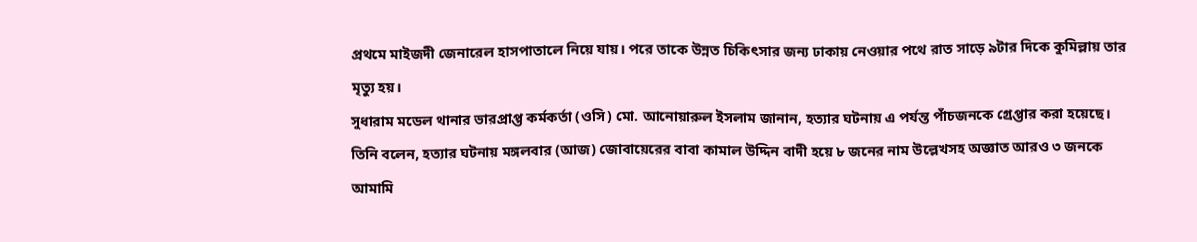প্রথমে মাইজদী জেনারেল হাসপাতালে নিয়ে যায়। পরে তাকে উন্নত চিকিৎসার জন্য ঢাকায় নেওয়ার পথে রাত সাড়ে ৯টার দিকে কুমিল্লায় তার মৃত্যু হয়।
সুধারাম মডেল থানার ভারপ্রাপ্ত কর্মকর্তা (ওসি) মো. আনোয়ারুল ইসলাম জানান, হত্যার ঘটনায় এ পর্যন্ত পাঁচজনকে গ্রেপ্তার করা হয়েছে। তিনি বলেন, হত্যার ঘটনায় মঙ্গলবার (আজ) জোবায়েরের বাবা কামাল উদ্দিন বাদী হয়ে ৮ জনের নাম উল্লেখসহ অজ্ঞাত আরও ৩ জনকে আমামি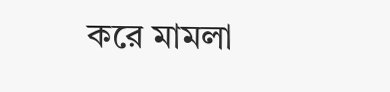করে মামলা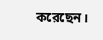করেছেন।